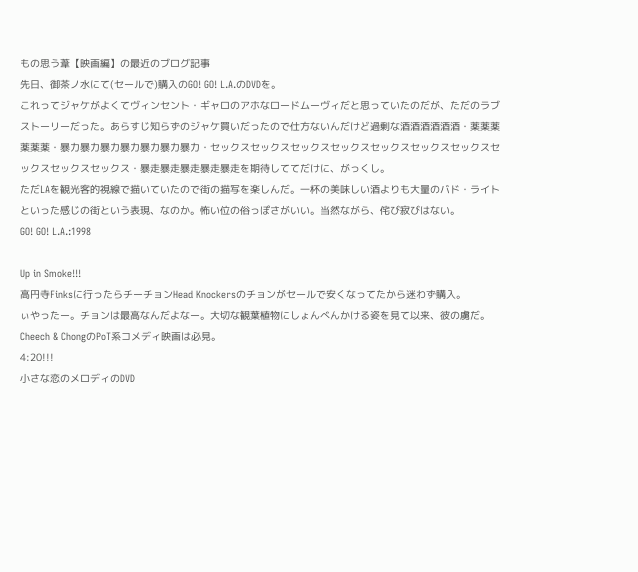もの思う葦【映画編】の最近のブログ記事
先日、御茶ノ水にて(セールで)購入のGO! GO! L.A.のDVDを。
これってジャケがよくてヴィンセント・ギャロのアホなロードムーヴィだと思っていたのだが、ただのラブストーリーだった。あらすじ知らずのジャケ買いだったので仕方ないんだけど過剰な酒酒酒酒酒酒・薬薬薬薬薬薬・暴力暴力暴力暴力暴力暴力暴力・セックスセックスセックスセックスセックスセックスセックスセックスセックスセックス・暴走暴走暴走暴走暴走を期待しててだけに、がっくし。
ただLAを観光客的視線で描いていたので街の描写を楽しんだ。一杯の美味しい酒よりも大量のバド・ライトといった感じの街という表現、なのか。怖い位の俗っぽさがいい。当然ながら、侘び寂びはない。
GO! GO! L.A.:1998

Up in Smoke!!!
高円寺Finksに行ったらチーチョンHead Knockersのチョンがセールで安くなってたから迷わず購入。
ぃやったー。チョンは最高なんだよなー。大切な観葉植物にしょんべんかける姿を見て以来、彼の虜だ。
Cheech & ChongのPoT系コメディ映画は必見。
4:20!!!
小さな恋のメロディのDVD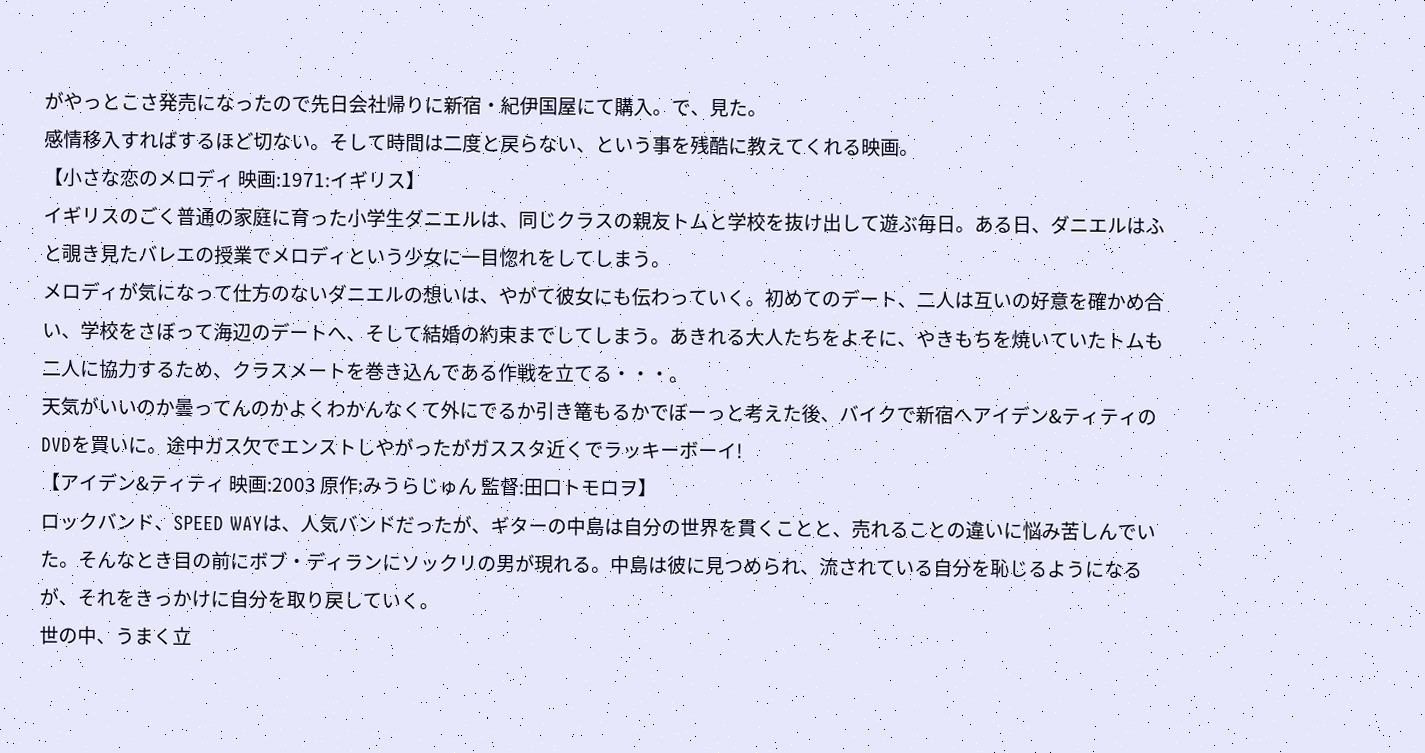がやっとこさ発売になったので先日会社帰りに新宿・紀伊国屋にて購入。で、見た。
感情移入すればするほど切ない。そして時間は二度と戻らない、という事を残酷に教えてくれる映画。
【小さな恋のメロディ 映画:1971:イギリス】
イギリスのごく普通の家庭に育った小学生ダニエルは、同じクラスの親友トムと学校を抜け出して遊ぶ毎日。ある日、ダニエルはふと覗き見たバレエの授業でメロディという少女に一目惚れをしてしまう。
メロディが気になって仕方のないダニエルの想いは、やがて彼女にも伝わっていく。初めてのデート、二人は互いの好意を確かめ合い、学校をさぼって海辺のデートへ、そして結婚の約束までしてしまう。あきれる大人たちをよそに、やきもちを焼いていたトムも二人に協力するため、クラスメートを巻き込んである作戦を立てる・・・。
天気がいいのか曇ってんのかよくわかんなくて外にでるか引き篭もるかでぼーっと考えた後、バイクで新宿へアイデン&ティティのDVDを買いに。途中ガス欠でエンストしやがったがガススタ近くでラッキーボーイ!
【アイデン&ティティ 映画:2003 原作:みうらじゅん 監督:田口トモロヲ】
ロックバンド、SPEED WAYは、人気バンドだったが、ギターの中島は自分の世界を貫くことと、売れることの違いに悩み苦しんでいた。そんなとき目の前にボブ・ディランにソックリの男が現れる。中島は彼に見つめられ、流されている自分を恥じるようになるが、それをきっかけに自分を取り戻していく。
世の中、うまく立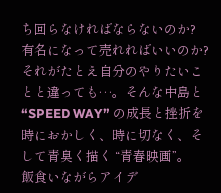ち回らなければならないのか? 有名になって売れればいいのか? それがたとえ自分のやりたいことと違っても…。そんな中島と “SPEED WAY” の成長と挫折を時におかしく、時に切なく、そして青臭く描く “青春映画”。
飯食いながらアイデ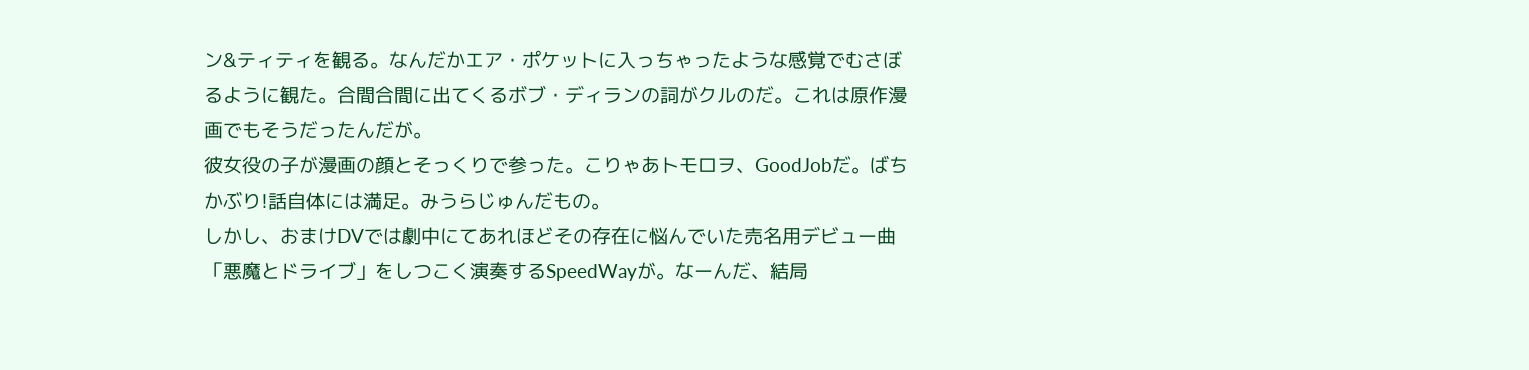ン&ティティを観る。なんだかエア・ポケットに入っちゃったような感覚でむさぼるように観た。合間合間に出てくるボブ・ディランの詞がクルのだ。これは原作漫画でもそうだったんだが。
彼女役の子が漫画の顔とそっくりで参った。こりゃあトモロヲ、GoodJobだ。ばちかぶり!話自体には満足。みうらじゅんだもの。
しかし、おまけDVでは劇中にてあれほどその存在に悩んでいた売名用デビュー曲「悪魔とドライブ」をしつこく演奏するSpeedWayが。なーんだ、結局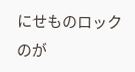にせものロックのが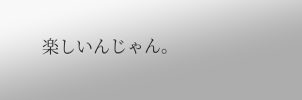楽しいんじゃん。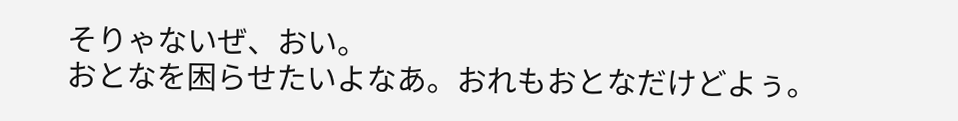そりゃないぜ、おい。
おとなを困らせたいよなあ。おれもおとなだけどよぅ。